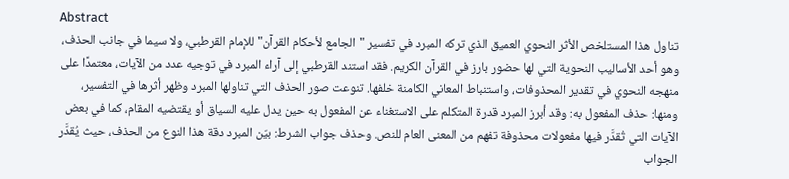Abstract
تناول هذا المستلخص الأثر النحوي العميق الذي تركه المبرد في تفسير "الجامع لأحكام القرآن" للإمام القرطبي، ولا سيما في جانب الحذف، وهو أحد الأساليب النحوية التي لها حضور بارز في القرآن الكريم. فقد استند القرطبي إلى آراء المبرد في توجيه عدد من الآيات، معتمدًا على منهجه النحوي في تقدير المحذوفات، واستنباط المعاني الكامنة خلفها. تنوعت صور الحذف التي تناولها المبرد وظهر أثرها في التفسير، ومنها: حذف المفعول به: وقد أبرز المبرد قدرة المتكلم على الاستغناء عن المفعول به حين يدل عليه السياق أو يقتضيه المقام، كما في بعض الآيات التي تُقدَّر فيها مفعولات محذوفة تفهم من المعنى العام للنص. وحذف جواب الشرط: بيّن المبرد دقة هذا النوع من الحذف، حيث يُقدَّر الجواب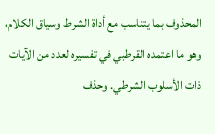المحذوف بما يتناسب مع أداة الشرط وسياق الكلام، وهو ما اعتمده القرطبي في تفسيره لعدد من الآيات ذات الأسلوب الشرطي. وحذف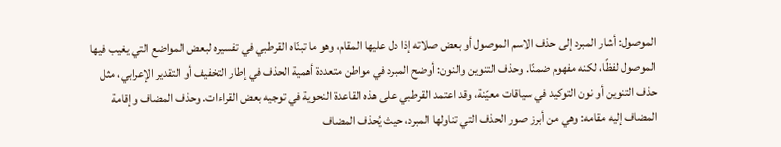الموصول: أشار المبرد إلى حذف الاسم الموصول أو بعض صلاته إذا دل عليها المقام، وهو ما تبنّاه القرطبي في تفسيره لبعض المواضع التي يغيب فيها الموصول لفظًا، لكنه مفهوم ضمنًا. وحذف التنوين والنون: أوضح المبرد في مواطن متعددة أهمية الحذف في إطار التخفيف أو التقدير الإعرابي، مثل حذف التنوين أو نون التوكيد في سياقات معيّنة، وقد اعتمد القرطبي على هذه القاعدة النحوية في توجيه بعض القراءات. وحذف المضاف وإقامة المضاف إليه مقامه: وهي من أبرز صور الحذف التي تناولها المبرد، حيث يُحذف المضاف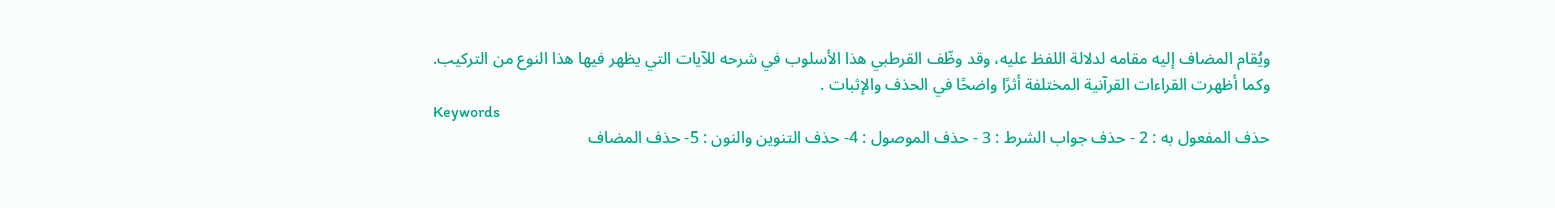ويُقام المضاف إليه مقامه لدلالة اللفظ عليه، وقد وظّف القرطبي هذا الأسلوب في شرحه للآيات التي يظهر فيها هذا النوع من التركيب. وكما أظهرت القراءات القرآنية المختلفة أثرًا واضحًا في الحذف والإثبات .
Keywords
حذف المفعول به : 2 - حذف جواب الشرط : 3 - حذف الموصول : 4- حذف التنوين والنون : 5- حذف المضاف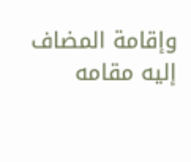وإقامة المضاف إليه مقامه